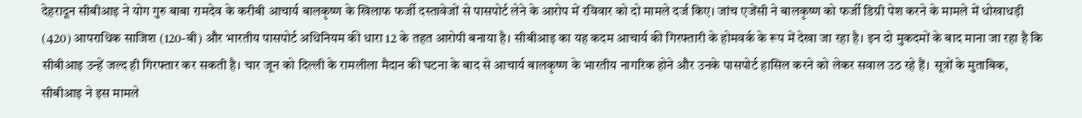देहरादून सीबीआइ ने योग गुरु बाबा रामदेव के करीबी आचार्य बालकृष्ण के खिलाफ फर्जी दस्तावेजों से पासपोर्ट लेने के आरोप में रविवार को दो मामले दर्ज किए। जांच एजेंसी ने बालकृष्ण को फर्जी डिग्री पेश करने के मामले में धोखाधड़ी (420) आपराधिक साजिश (120-बी) और भारतीय पासपोर्ट अधिनियम की धारा 12 के तहत आरोपी बनाया है। सीबीआइ का यह कदम आचार्य की गिरफ्तारी के होमवर्क के रूप में देखा जा रहा है। इन दो मुकदमों के बाद माना जा रहा है कि सीबीआइ उन्हें जल्द ही गिरफ्तार कर सकती है। चार जून को दिल्ली के रामलीला मैदान की घटना के बाद से आचार्य बालकृष्ण के भारतीय नागरिक होने और उनके पासपोर्ट हासिल करने को लेकर सवाल उठ रहे हैं। सूत्रों के मुताबिक, सीबीआइ ने इस मामले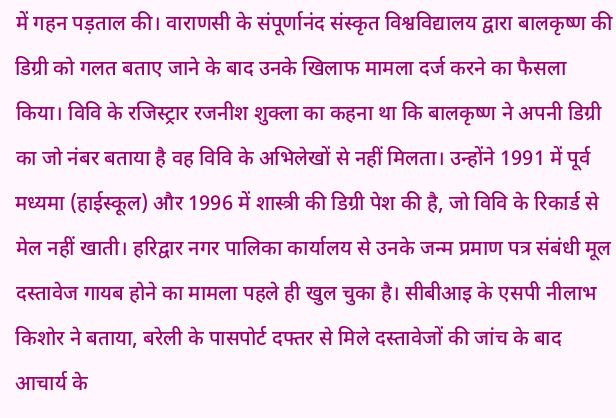में गहन पड़ताल की। वाराणसी के संपूर्णानंद संस्कृत विश्वविद्यालय द्वारा बालकृष्ण की डिग्री को गलत बताए जाने के बाद उनके खिलाफ मामला दर्ज करने का फैसला किया। विवि के रजिस्ट्रार रजनीश शुक्ला का कहना था कि बालकृष्ण ने अपनी डिग्री का जो नंबर बताया है वह विवि के अभिलेखों से नहीं मिलता। उन्होंने 1991 में पूर्व मध्यमा (हाईस्कूल) और 1996 में शास्त्री की डिग्री पेश की है, जो विवि के रिकार्ड से मेल नहीं खाती। हरिद्वार नगर पालिका कार्यालय से उनके जन्म प्रमाण पत्र संबंधी मूल दस्तावेज गायब होने का मामला पहले ही खुल चुका है। सीबीआइ के एसपी नीलाभ किशोर ने बताया, बरेली के पासपोर्ट दफ्तर से मिले दस्तावेजों की जांच के बाद आचार्य के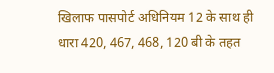खिलाफ पासपोर्ट अधिनियम 12 के साथ ही धारा 420, 467, 468, 120 बी के तहत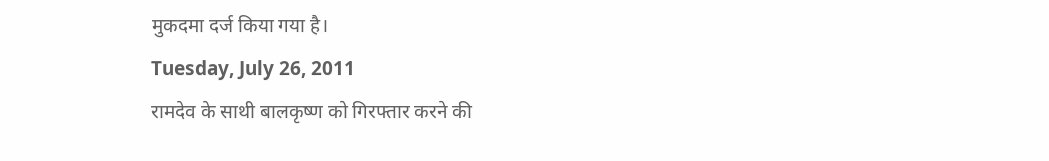मुकदमा दर्ज किया गया है।
Tuesday, July 26, 2011
रामदेव के साथी बालकृष्ण को गिरफ्तार करने की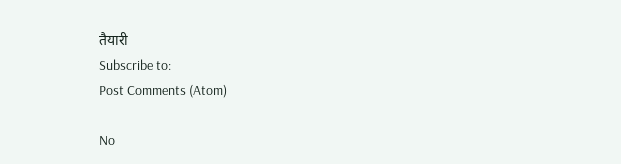तैयारी
Subscribe to:
Post Comments (Atom)

No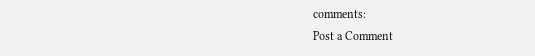comments:
Post a Comment